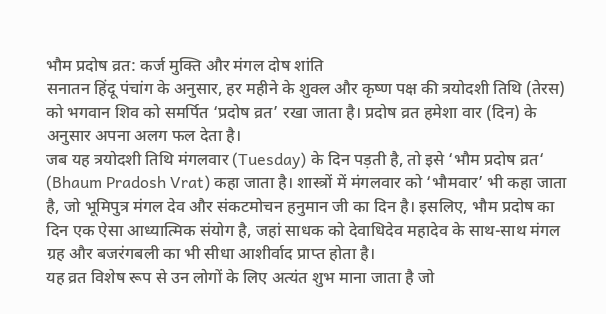भौम प्रदोष व्रत: कर्ज मुक्ति और मंगल दोष शांति
सनातन हिंदू पंचांग के अनुसार, हर महीने के शुक्ल और कृष्ण पक्ष की त्रयोदशी तिथि (तेरस) को भगवान शिव को समर्पित ‘प्रदोष व्रत’ रखा जाता है। प्रदोष व्रत हमेशा वार (दिन) के अनुसार अपना अलग फल देता है।
जब यह त्रयोदशी तिथि मंगलवार (Tuesday) के दिन पड़ती है, तो इसे ‘भौम प्रदोष व्रत‘ (Bhaum Pradosh Vrat) कहा जाता है। शास्त्रों में मंगलवार को ‘भौमवार’ भी कहा जाता है, जो भूमिपुत्र मंगल देव और संकटमोचन हनुमान जी का दिन है। इसलिए, भौम प्रदोष का दिन एक ऐसा आध्यात्मिक संयोग है, जहां साधक को देवाधिदेव महादेव के साथ-साथ मंगल ग्रह और बजरंगबली का भी सीधा आशीर्वाद प्राप्त होता है।
यह व्रत विशेष रूप से उन लोगों के लिए अत्यंत शुभ माना जाता है जो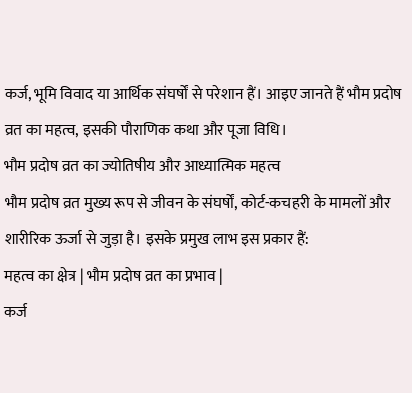कर्ज, भूमि विवाद या आर्थिक संघर्षों से परेशान हैं। आइए जानते हैं भौम प्रदोष व्रत का महत्व, इसकी पौराणिक कथा और पूजा विधि।
भौम प्रदोष व्रत का ज्योतिषीय और आध्यात्मिक महत्व
भौम प्रदोष व्रत मुख्य रूप से जीवन के संघर्षों, कोर्ट-कचहरी के मामलों और शारीरिक ऊर्जा से जुड़ा है। इसके प्रमुख लाभ इस प्रकार हैं:
महत्व का क्षेत्र | भौम प्रदोष व्रत का प्रभाव |
कर्ज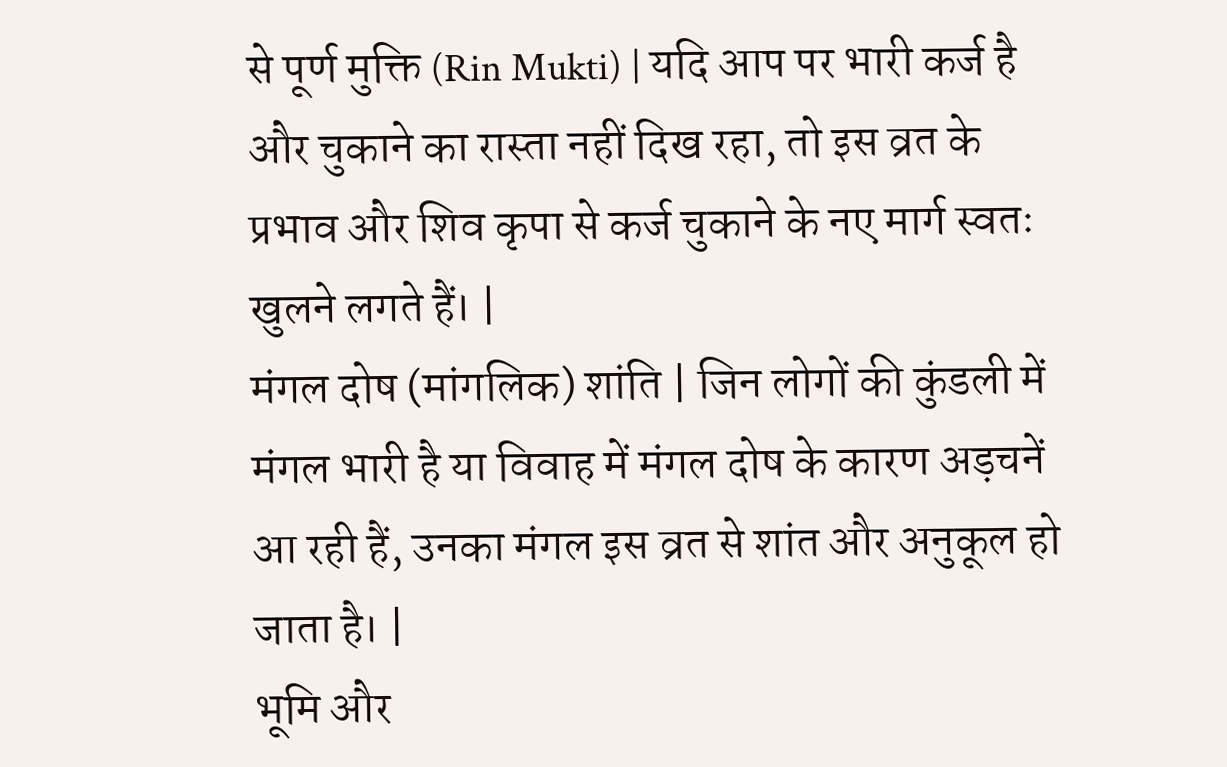से पूर्ण मुक्ति (Rin Mukti) | यदि आप पर भारी कर्ज है और चुकाने का रास्ता नहीं दिख रहा, तो इस व्रत के प्रभाव और शिव कृपा से कर्ज चुकाने के नए मार्ग स्वतः खुलने लगते हैं। |
मंगल दोष (मांगलिक) शांति | जिन लोगों की कुंडली में मंगल भारी है या विवाह में मंगल दोष के कारण अड़चनें आ रही हैं, उनका मंगल इस व्रत से शांत और अनुकूल हो जाता है। |
भूमि और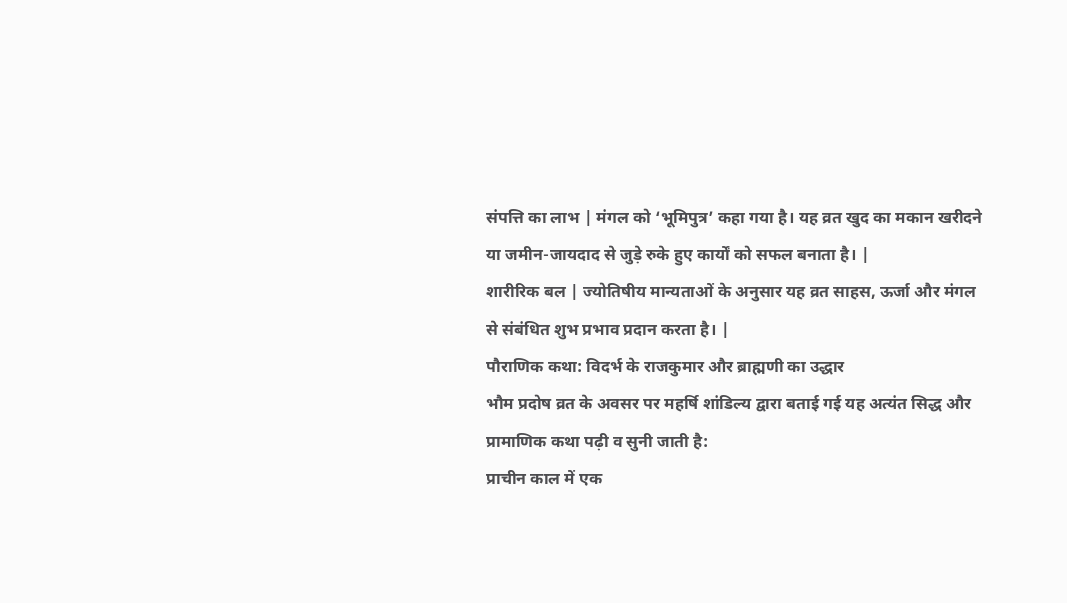संपत्ति का लाभ | मंगल को ‘भूमिपुत्र’ कहा गया है। यह व्रत खुद का मकान खरीदने या जमीन-जायदाद से जुड़े रुके हुए कार्यों को सफल बनाता है। |
शारीरिक बल | ज्योतिषीय मान्यताओं के अनुसार यह व्रत साहस, ऊर्जा और मंगल से संबंधित शुभ प्रभाव प्रदान करता है। |
पौराणिक कथा: विदर्भ के राजकुमार और ब्राह्मणी का उद्धार
भौम प्रदोष व्रत के अवसर पर महर्षि शांडिल्य द्वारा बताई गई यह अत्यंत सिद्ध और प्रामाणिक कथा पढ़ी व सुनी जाती है:
प्राचीन काल में एक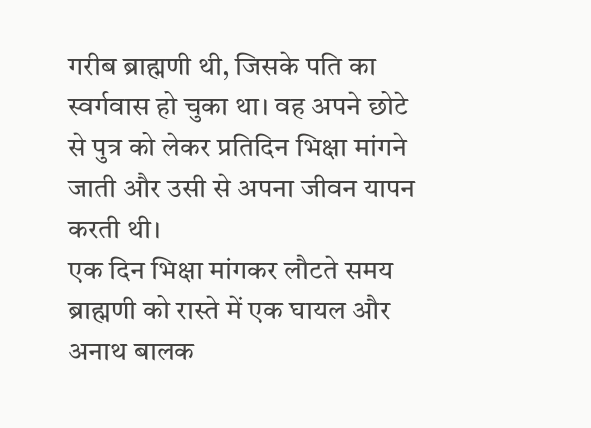गरीब ब्राह्मणी थी, जिसके पति का स्वर्गवास हो चुका था। वह अपने छोटे से पुत्र को लेकर प्रतिदिन भिक्षा मांगने जाती और उसी से अपना जीवन यापन करती थी।
एक दिन भिक्षा मांगकर लौटते समय ब्राह्मणी को रास्ते में एक घायल और अनाथ बालक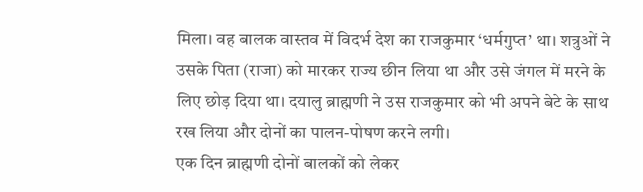मिला। वह बालक वास्तव में विदर्भ देश का राजकुमार ‘धर्मगुप्त’ था। शत्रुओं ने उसके पिता (राजा) को मारकर राज्य छीन लिया था और उसे जंगल में मरने के लिए छोड़ दिया था। दयालु ब्राह्मणी ने उस राजकुमार को भी अपने बेटे के साथ रख लिया और दोनों का पालन-पोषण करने लगी।
एक दिन ब्राह्मणी दोनों बालकों को लेकर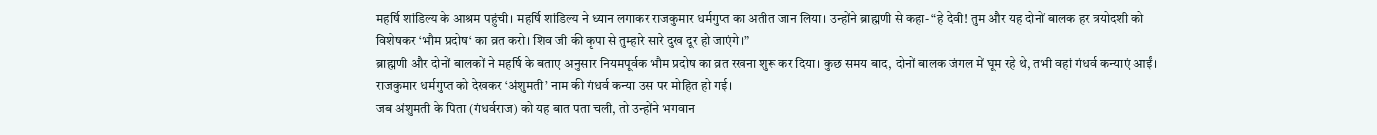महर्षि शांडिल्य के आश्रम पहुंची। महर्षि शांडिल्य ने ध्यान लगाकर राजकुमार धर्मगुप्त का अतीत जान लिया। उन्होंने ब्राह्मणी से कहा- “हे देवी! तुम और यह दोनों बालक हर त्रयोदशी को विशेषकर ‘भौम प्रदोष‘ का व्रत करो। शिव जी की कृपा से तुम्हारे सारे दुख दूर हो जाएंगे।”
ब्राह्मणी और दोनों बालकों ने महर्षि के बताए अनुसार नियमपूर्वक भौम प्रदोष का व्रत रखना शुरू कर दिया। कुछ समय बाद, दोनों बालक जंगल में घूम रहे थे, तभी वहां गंधर्व कन्याएं आईं। राजकुमार धर्मगुप्त को देखकर ‘अंशुमती’ नाम की गंधर्व कन्या उस पर मोहित हो गई।
जब अंशुमती के पिता (गंधर्वराज) को यह बात पता चली, तो उन्होंने भगवान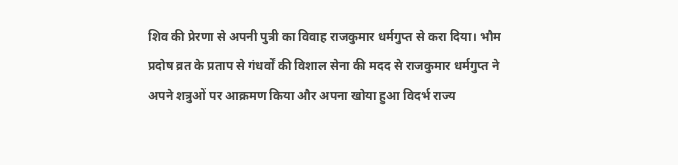शिव की प्रेरणा से अपनी पुत्री का विवाह राजकुमार धर्मगुप्त से करा दिया। भौम प्रदोष व्रत के प्रताप से गंधर्वों की विशाल सेना की मदद से राजकुमार धर्मगुप्त ने अपने शत्रुओं पर आक्रमण किया और अपना खोया हुआ विदर्भ राज्य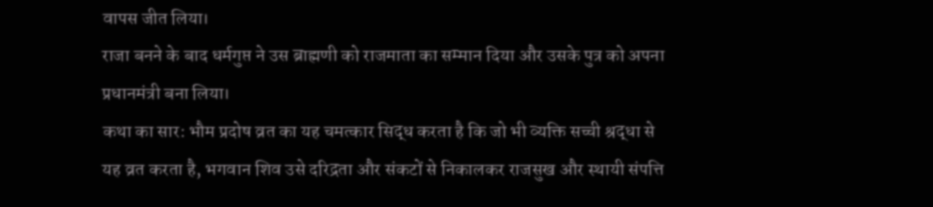वापस जीत लिया।
राजा बनने के बाद धर्मगुप्त ने उस ब्राह्मणी को राजमाता का सम्मान दिया और उसके पुत्र को अपना प्रधानमंत्री बना लिया।
कथा का सार: भौम प्रदोष व्रत का यह चमत्कार सिद्ध करता है कि जो भी व्यक्ति सच्ची श्रद्धा से यह व्रत करता है, भगवान शिव उसे दरिद्रता और संकटों से निकालकर राजसुख और स्थायी संपत्ति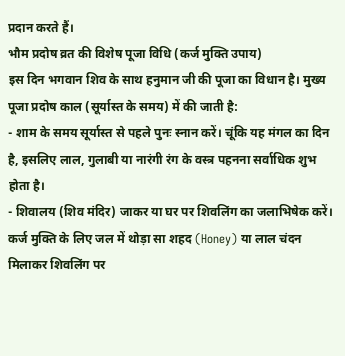प्रदान करते हैं।
भौम प्रदोष व्रत की विशेष पूजा विधि (कर्ज मुक्ति उपाय)
इस दिन भगवान शिव के साथ हनुमान जी की पूजा का विधान है। मुख्य पूजा प्रदोष काल (सूर्यास्त के समय) में की जाती है:
- शाम के समय सूर्यास्त से पहले पुनः स्नान करें। चूंकि यह मंगल का दिन है, इसलिए लाल, गुलाबी या नारंगी रंग के वस्त्र पहनना सर्वाधिक शुभ होता है।
- शिवालय (शिव मंदिर) जाकर या घर पर शिवलिंग का जलाभिषेक करें। कर्ज मुक्ति के लिए जल में थोड़ा सा शहद (Honey) या लाल चंदन मिलाकर शिवलिंग पर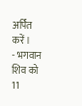अर्पित करें।
- भगवान शिव को 11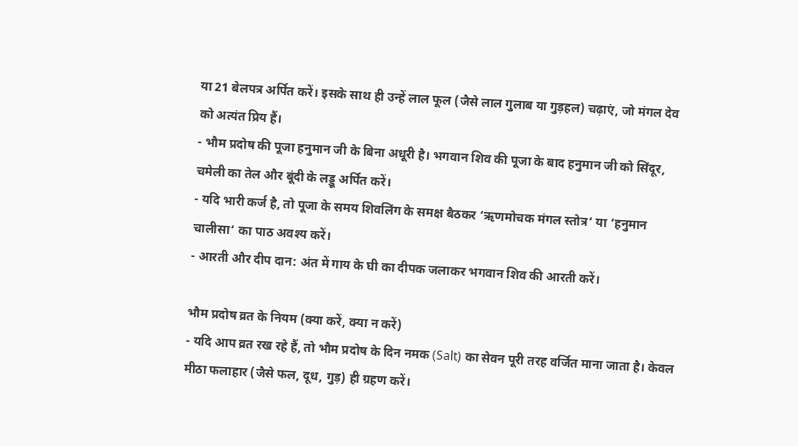या 21 बेलपत्र अर्पित करें। इसके साथ ही उन्हें लाल फूल (जैसे लाल गुलाब या गुड़हल) चढ़ाएं, जो मंगल देव को अत्यंत प्रिय हैं।
- भौम प्रदोष की पूजा हनुमान जी के बिना अधूरी है। भगवान शिव की पूजा के बाद हनुमान जी को सिंदूर, चमेली का तेल और बूंदी के लड्डू अर्पित करें।
- यदि भारी कर्ज है, तो पूजा के समय शिवलिंग के समक्ष बैठकर ‘ऋणमोचक मंगल स्तोत्र‘ या ‘हनुमान चालीसा‘ का पाठ अवश्य करें।
- आरती और दीप दान: अंत में गाय के घी का दीपक जलाकर भगवान शिव की आरती करें।

भौम प्रदोष व्रत के नियम (क्या करें, क्या न करें)
- यदि आप व्रत रख रहे हैं, तो भौम प्रदोष के दिन नमक (Salt) का सेवन पूरी तरह वर्जित माना जाता है। केवल मीठा फलाहार (जैसे फल, दूध, गुड़) ही ग्रहण करें।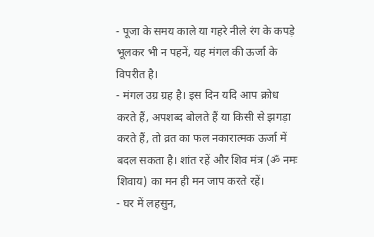- पूजा के समय काले या गहरे नीले रंग के कपड़े भूलकर भी न पहनें, यह मंगल की ऊर्जा के विपरीत है।
- मंगल उग्र ग्रह है। इस दिन यदि आप क्रोध करते हैं, अपशब्द बोलते हैं या किसी से झगड़ा करते हैं, तो व्रत का फल नकारात्मक ऊर्जा में बदल सकता है। शांत रहें और शिव मंत्र (ॐ नमः शिवाय) का मन ही मन जाप करते रहें।
- घर में लहसुन,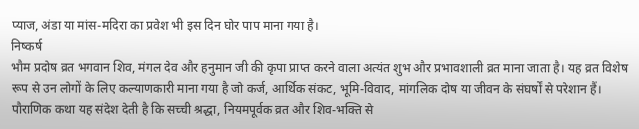प्याज, अंडा या मांस-मदिरा का प्रवेश भी इस दिन घोर पाप माना गया है।
निष्कर्ष
भौम प्रदोष व्रत भगवान शिव, मंगल देव और हनुमान जी की कृपा प्राप्त करने वाला अत्यंत शुभ और प्रभावशाली व्रत माना जाता है। यह व्रत विशेष रूप से उन लोगों के लिए कल्याणकारी माना गया है जो कर्ज, आर्थिक संकट, भूमि-विवाद, मांगलिक दोष या जीवन के संघर्षों से परेशान हैं। पौराणिक कथा यह संदेश देती है कि सच्ची श्रद्धा, नियमपूर्वक व्रत और शिव-भक्ति से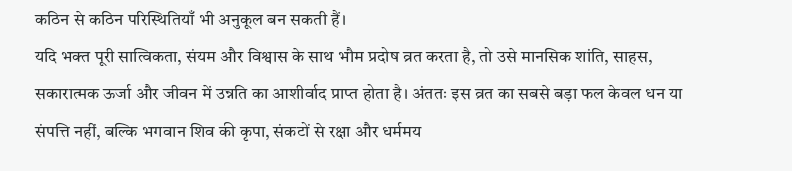कठिन से कठिन परिस्थितियाँ भी अनुकूल बन सकती हैं।
यदि भक्त पूरी सात्विकता, संयम और विश्वास के साथ भौम प्रदोष व्रत करता है, तो उसे मानसिक शांति, साहस, सकारात्मक ऊर्जा और जीवन में उन्नति का आशीर्वाद प्राप्त होता है। अंततः इस व्रत का सबसे बड़ा फल केवल धन या संपत्ति नहीं, बल्कि भगवान शिव की कृपा, संकटों से रक्षा और धर्ममय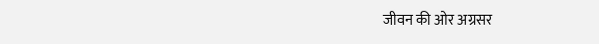जीवन की ओर अग्रसर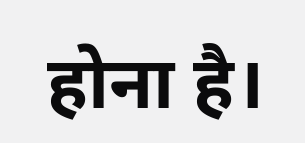होना है।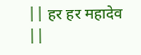|| हर हर महादेव ||